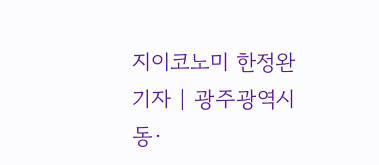지이코노미 한정완 기자 | 광주광역시동·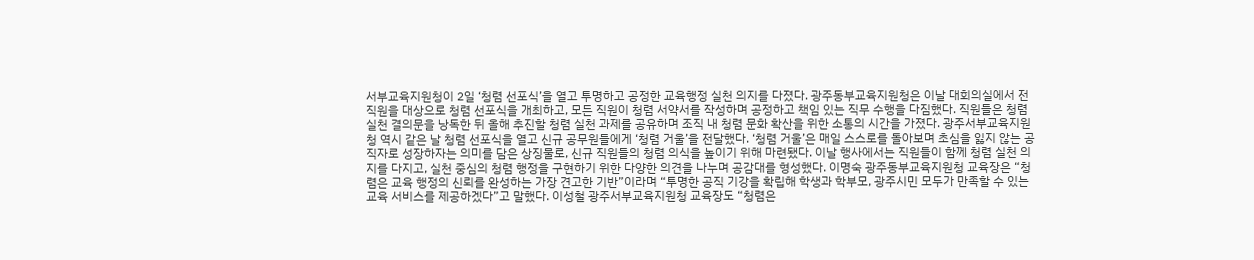서부교육지원청이 2일 ‘청렴 선포식’을 열고 투명하고 공정한 교육행정 실천 의지를 다졌다. 광주동부교육지원청은 이날 대회의실에서 전 직원을 대상으로 청렴 선포식을 개최하고, 모든 직원이 청렴 서약서를 작성하며 공정하고 책임 있는 직무 수행을 다짐했다. 직원들은 청렴 실천 결의문을 낭독한 뒤 올해 추진할 청렴 실천 과제를 공유하며 조직 내 청렴 문화 확산을 위한 소통의 시간을 가졌다. 광주서부교육지원청 역시 같은 날 청렴 선포식을 열고 신규 공무원들에게 ‘청렴 거울’을 전달했다. ‘청렴 거울’은 매일 스스로를 돌아보며 초심을 잃지 않는 공직자로 성장하자는 의미를 담은 상징물로, 신규 직원들의 청렴 의식을 높이기 위해 마련됐다. 이날 행사에서는 직원들이 함께 청렴 실천 의지를 다지고, 실천 중심의 청렴 행정을 구현하기 위한 다양한 의견을 나누며 공감대를 형성했다. 이명숙 광주동부교육지원청 교육장은 “청렴은 교육 행정의 신뢰를 완성하는 가장 견고한 기반”이라며 “투명한 공직 기강을 확립해 학생과 학부모, 광주시민 모두가 만족할 수 있는 교육 서비스를 제공하겠다”고 말했다. 이성철 광주서부교육지원청 교육장도 “청렴은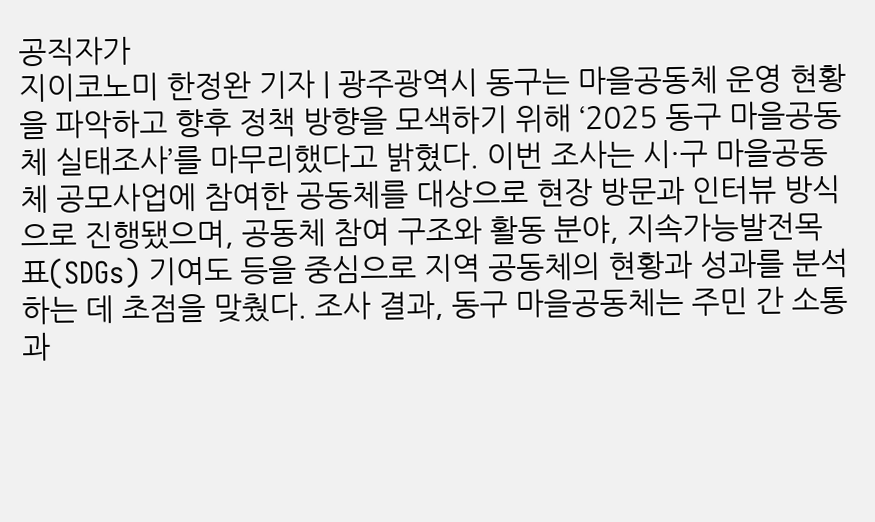공직자가
지이코노미 한정완 기자 | 광주광역시 동구는 마을공동체 운영 현황을 파악하고 향후 정책 방향을 모색하기 위해 ‘2025 동구 마을공동체 실태조사’를 마무리했다고 밝혔다. 이번 조사는 시·구 마을공동체 공모사업에 참여한 공동체를 대상으로 현장 방문과 인터뷰 방식으로 진행됐으며, 공동체 참여 구조와 활동 분야, 지속가능발전목표(SDGs) 기여도 등을 중심으로 지역 공동체의 현황과 성과를 분석하는 데 초점을 맞췄다. 조사 결과, 동구 마을공동체는 주민 간 소통과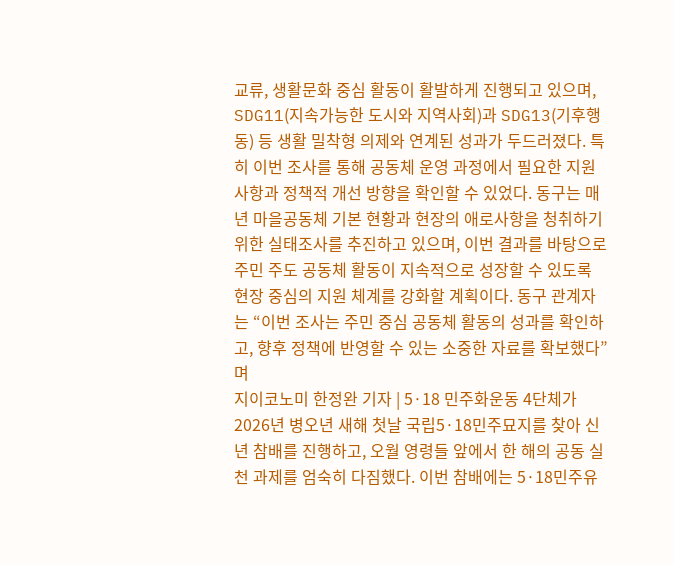교류, 생활문화 중심 활동이 활발하게 진행되고 있으며, SDG11(지속가능한 도시와 지역사회)과 SDG13(기후행동) 등 생활 밀착형 의제와 연계된 성과가 두드러졌다. 특히 이번 조사를 통해 공동체 운영 과정에서 필요한 지원 사항과 정책적 개선 방향을 확인할 수 있었다. 동구는 매년 마을공동체 기본 현황과 현장의 애로사항을 청취하기 위한 실태조사를 추진하고 있으며, 이번 결과를 바탕으로 주민 주도 공동체 활동이 지속적으로 성장할 수 있도록 현장 중심의 지원 체계를 강화할 계획이다. 동구 관계자는 “이번 조사는 주민 중심 공동체 활동의 성과를 확인하고, 향후 정책에 반영할 수 있는 소중한 자료를 확보했다”며
지이코노미 한정완 기자 | 5·18 민주화운동 4단체가 2026년 병오년 새해 첫날 국립5·18민주묘지를 찾아 신년 참배를 진행하고, 오월 영령들 앞에서 한 해의 공동 실천 과제를 엄숙히 다짐했다. 이번 참배에는 5·18민주유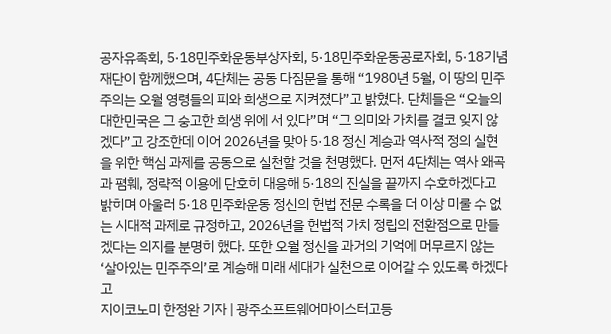공자유족회, 5·18민주화운동부상자회, 5·18민주화운동공로자회, 5·18기념재단이 함께했으며, 4단체는 공동 다짐문을 통해 “1980년 5월, 이 땅의 민주주의는 오월 영령들의 피와 희생으로 지켜졌다”고 밝혔다. 단체들은 “오늘의 대한민국은 그 숭고한 희생 위에 서 있다”며 “그 의미와 가치를 결코 잊지 않겠다”고 강조한데 이어 2026년을 맞아 5·18 정신 계승과 역사적 정의 실현을 위한 핵심 과제를 공동으로 실천할 것을 천명했다. 먼저 4단체는 역사 왜곡과 폄훼, 정략적 이용에 단호히 대응해 5·18의 진실을 끝까지 수호하겠다고 밝히며 아울러 5·18 민주화운동 정신의 헌법 전문 수록을 더 이상 미룰 수 없는 시대적 과제로 규정하고, 2026년을 헌법적 가치 정립의 전환점으로 만들겠다는 의지를 분명히 했다. 또한 오월 정신을 과거의 기억에 머무르지 않는 ‘살아있는 민주주의’로 계승해 미래 세대가 실천으로 이어갈 수 있도록 하겠다고
지이코노미 한정완 기자 | 광주소프트웨어마이스터고등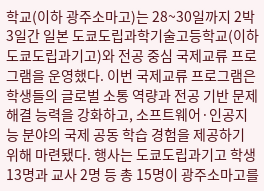학교(이하 광주소마고)는 28~30일까지 2박 3일간 일본 도쿄도립과학기술고등학교(이하 도쿄도립과기고)와 전공 중심 국제교류 프로그램을 운영했다. 이번 국제교류 프로그램은 학생들의 글로벌 소통 역량과 전공 기반 문제해결 능력을 강화하고, 소프트웨어·인공지능 분야의 국제 공동 학습 경험을 제공하기 위해 마련됐다. 행사는 도쿄도립과기고 학생 13명과 교사 2명 등 총 15명이 광주소마고를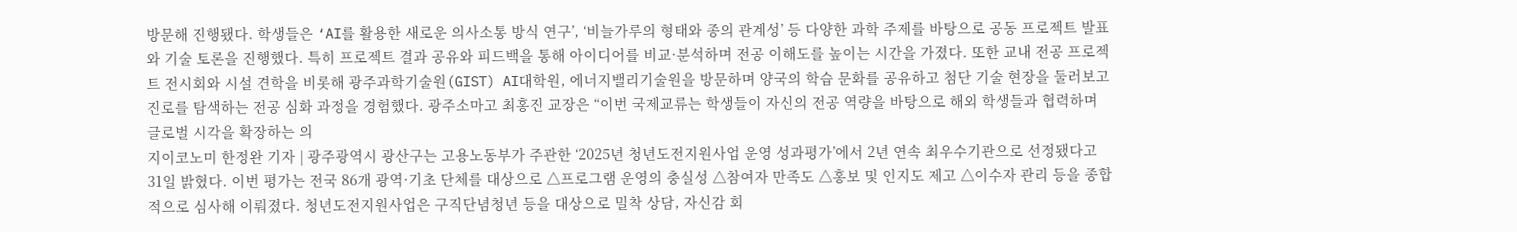방문해 진행됐다. 학생들은 ‘AI를 활용한 새로운 의사소통 방식 연구’, ‘비늘가루의 형태와 종의 관계성’ 등 다양한 과학 주제를 바탕으로 공동 프로젝트 발표와 기술 토론을 진행했다. 특히 프로젝트 결과 공유와 피드백을 통해 아이디어를 비교·분석하며 전공 이해도를 높이는 시간을 가졌다. 또한 교내 전공 프로젝트 전시회와 시설 견학을 비롯해 광주과학기술원(GIST) AI대학원, 에너지밸리기술원을 방문하며 양국의 학습 문화를 공유하고 첨단 기술 현장을 둘러보고 진로를 탐색하는 전공 심화 과정을 경험했다. 광주소마고 최홍진 교장은 “이번 국제교류는 학생들이 자신의 전공 역량을 바탕으로 해외 학생들과 협력하며 글로벌 시각을 확장하는 의
지이코노미 한정완 기자 | 광주광역시 광산구는 고용노동부가 주관한 ‘2025년 청년도전지원사업 운영 성과평가’에서 2년 연속 최우수기관으로 선정됐다고 31일 밝혔다. 이번 평가는 전국 86개 광역·기초 단체를 대상으로 △프로그램 운영의 충실성 △참여자 만족도 △홍보 및 인지도 제고 △이수자 관리 등을 종합적으로 심사해 이뤄졌다. 청년도전지원사업은 구직단념청년 등을 대상으로 밀착 상담, 자신감 회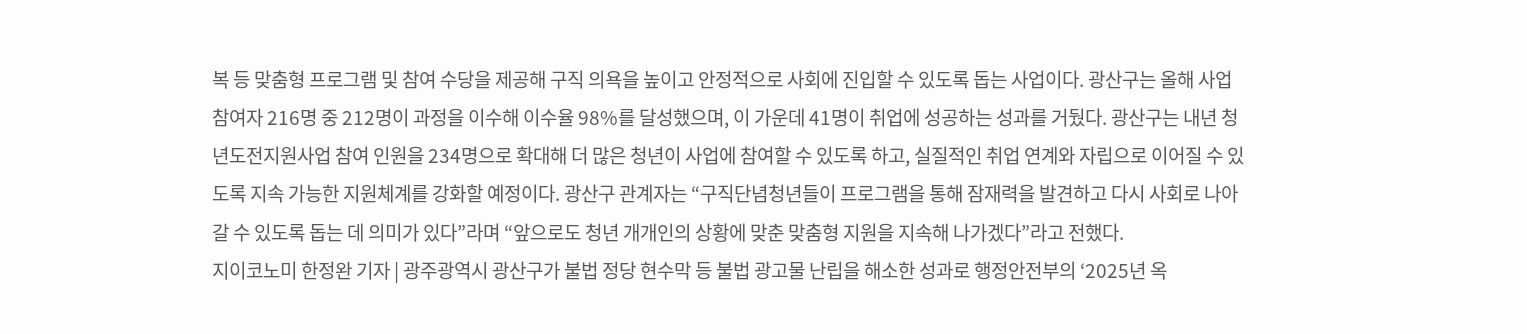복 등 맞춤형 프로그램 및 참여 수당을 제공해 구직 의욕을 높이고 안정적으로 사회에 진입할 수 있도록 돕는 사업이다. 광산구는 올해 사업 참여자 216명 중 212명이 과정을 이수해 이수율 98%를 달성했으며, 이 가운데 41명이 취업에 성공하는 성과를 거뒀다. 광산구는 내년 청년도전지원사업 참여 인원을 234명으로 확대해 더 많은 청년이 사업에 참여할 수 있도록 하고, 실질적인 취업 연계와 자립으로 이어질 수 있도록 지속 가능한 지원체계를 강화할 예정이다. 광산구 관계자는 “구직단념청년들이 프로그램을 통해 잠재력을 발견하고 다시 사회로 나아갈 수 있도록 돕는 데 의미가 있다”라며 “앞으로도 청년 개개인의 상황에 맞춘 맞춤형 지원을 지속해 나가겠다”라고 전했다.
지이코노미 한정완 기자 | 광주광역시 광산구가 불법 정당 현수막 등 불법 광고물 난립을 해소한 성과로 행정안전부의 ‘2025년 옥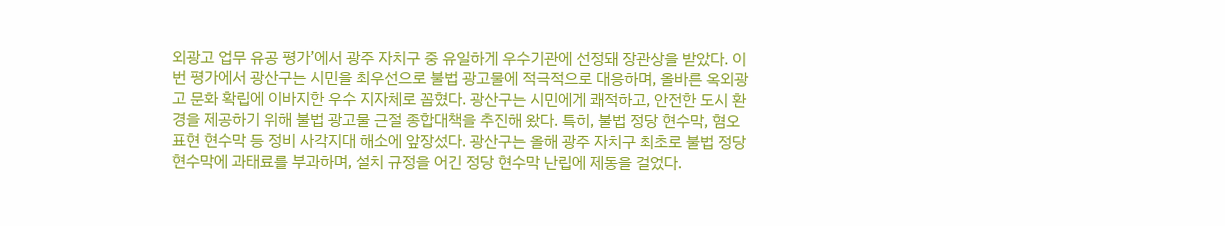외광고 업무 유공 평가’에서 광주 자치구 중 유일하게 우수기관에 선정돼 장관상을 받았다. 이번 평가에서 광산구는 시민을 최우선으로 불법 광고물에 적극적으로 대응하며, 올바른 옥외광고 문화 확립에 이바지한 우수 지자체로 꼽혔다. 광산구는 시민에게 쾌적하고, 안전한 도시 환경을 제공하기 위해 불법 광고물 근절 종합대책을 추진해 왔다. 특히, 불법 정당 현수막, 혐오 표현 현수막 등 정비 사각지대 해소에 앞장섰다. 광산구는 올해 광주 자치구 최초로 불법 정당 현수막에 과태료를 부과하며, 설치 규정을 어긴 정당 현수막 난립에 제동을 걸었다.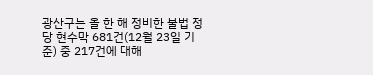광산구는 올 한 해 정비한 불법 정당 현수막 681건(12월 23일 기준) 중 217건에 대해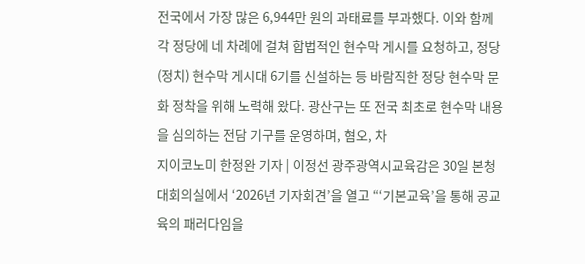전국에서 가장 많은 6,944만 원의 과태료를 부과했다. 이와 함께 각 정당에 네 차례에 걸쳐 합법적인 현수막 게시를 요청하고, 정당(정치) 현수막 게시대 6기를 신설하는 등 바람직한 정당 현수막 문화 정착을 위해 노력해 왔다. 광산구는 또 전국 최초로 현수막 내용을 심의하는 전담 기구를 운영하며, 혐오, 차
지이코노미 한정완 기자 | 이정선 광주광역시교육감은 30일 본청 대회의실에서 ‘2026년 기자회견’을 열고 “‘기본교육’을 통해 공교육의 패러다임을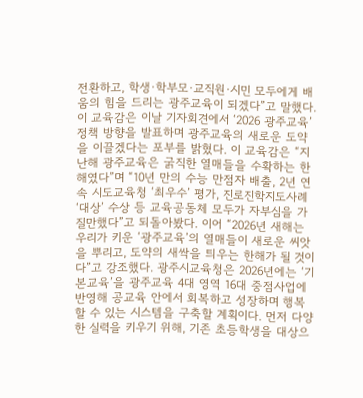전환하고, 학생·학부모·교직원·시민 모두에게 배움의 힘을 드리는 광주교육이 되겠다”고 말했다. 이 교육감은 이날 기자회견에서 ‘2026 광주교육’ 정책 방향을 발표하며 광주교육의 새로운 도약을 이끌겠다는 포부를 밝혔다. 이 교육감은 “지난해 광주교육은 굵직한 열매들을 수확하는 한해였다”며 “10년 만의 수능 만점자 배출, 2년 연속 시도교육청 ‘최우수’ 평가, 진로진학지도사례 ‘대상’ 수상 등 교육공동체 모두가 자부심을 가질만했다”고 되돌아봤다. 이어 “2026년 새해는 우리가 키운 ‘광주교육’의 열매들이 새로운 씨앗을 뿌리고, 도약의 새싹을 틔우는 한해가 될 것이다”고 강조했다. 광주시교육청은 2026년에는 ‘기본교육’을 광주교육 4대 영역 16대 중점사업에 반영해 공교육 안에서 회복하고 성장하며 행복할 수 있는 시스템을 구축할 계획이다. 먼저 다양한 실력을 키우기 위해, 기존 초등학생을 대상으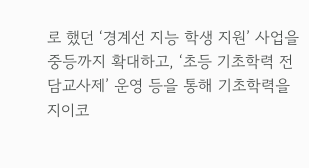로 했던 ‘경계선 지능 학생 지원’ 사업을 중등까지 확대하고, ‘초등 기초학력 전담교사제’ 운영 등을 통해 기초학력을
지이코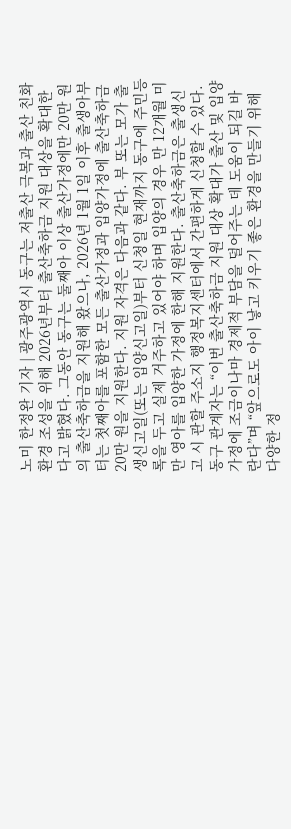노미 한정완 기자 | 광주광역시 동구는 저출산 극복과 출산 친화 환경 조성을 위해 2026년부터 출산축하금 지원 대상을 확대한다고 밝혔다. 그동안 동구는 둘째아 이상 출산가정에만 20만 원의 출산축하금을 지원해 왔으나, 2026년 1월 1일 이후 출생아부터는 첫째아를 포함한 모든 출산가정과 입양가정에 출산축하금 20만 원을 지원한다. 지원 자격은 다음과 같다. 부 또는 모가 출생신고일(또는 입양신고일)부터 신청일 현재까지 동구에 주민등록을 두고 실제 거주하고 있어야 하며 입양의 경우 만 12개월 미만 영아를 입양한 가정에 한해 지원한다. 출산축하금은 출생신고 시 관할 주소지 행정복지센터에서 간편하게 신청할 수 있다. 동구 관계자는 “이번 출산축하금 지원 대상 확대가 출산 및 입양가정에 조금이나마 경제적 부담을 덜어주는 데 도움이 되길 바란다”며 “앞으로도 아이 낳고 키우기 좋은 환경을 만들기 위해 다양한 정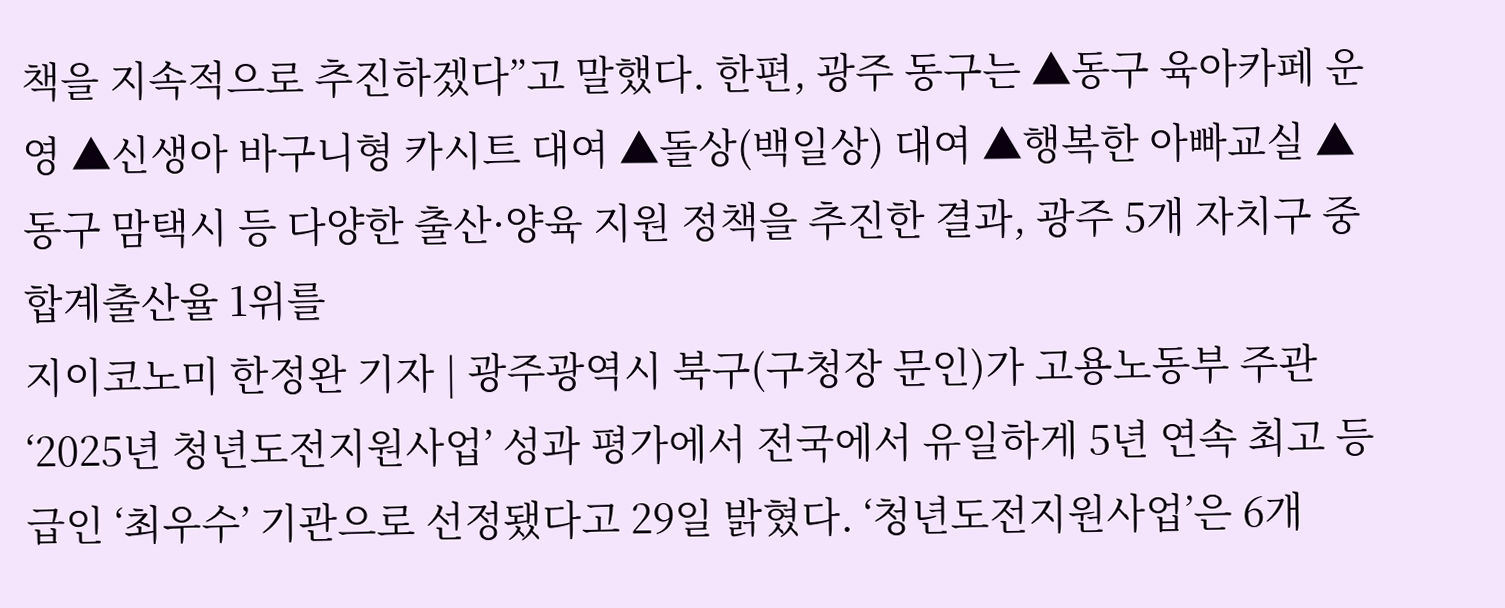책을 지속적으로 추진하겠다”고 말했다. 한편, 광주 동구는 ▲동구 육아카페 운영 ▲신생아 바구니형 카시트 대여 ▲돌상(백일상) 대여 ▲행복한 아빠교실 ▲동구 맘택시 등 다양한 출산·양육 지원 정책을 추진한 결과, 광주 5개 자치구 중 합계출산율 1위를
지이코노미 한정완 기자 | 광주광역시 북구(구청장 문인)가 고용노동부 주관 ‘2025년 청년도전지원사업’ 성과 평가에서 전국에서 유일하게 5년 연속 최고 등급인 ‘최우수’ 기관으로 선정됐다고 29일 밝혔다. ‘청년도전지원사업’은 6개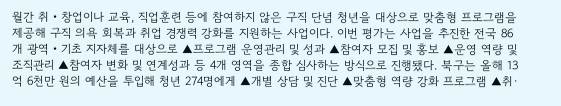월간 취‧창업이나 교육, 직업훈련 등에 참여하지 않은 구직 단념 청년을 대상으로 맞춤형 프로그램을 제공해 구직 의욕 회복과 취업 경쟁력 강화를 지원하는 사업이다. 이번 평가는 사업을 추진한 전국 86개 광역‧기초 지자체를 대상으로 ▲프로그램 운영관리 및 성과 ▲참여자 모집 및 홍보 ▲운영 역량 및 조직관리 ▲참여자 변화 및 연계성과 등 4개 영역을 종합 심사하는 방식으로 진행됐다. 북구는 올해 13억 6천만 원의 예산을 투입해 청년 274명에게 ▲개별 상담 및 진단 ▲맞춤형 역량 강화 프로그램 ▲취·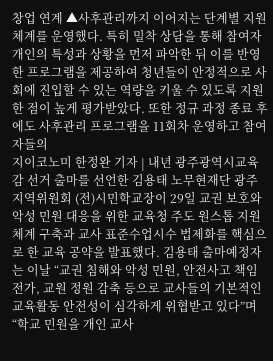창업 연계 ▲사후관리까지 이어지는 단계별 지원체계를 운영했다. 특히 밀착 상담을 통해 참여자 개인의 특성과 상황을 먼저 파악한 뒤 이를 반영한 프로그램을 제공하여 청년들이 안정적으로 사회에 진입할 수 있는 역량을 키울 수 있도록 지원한 점이 높게 평가받았다. 또한 정규 과정 종료 후에도 사후관리 프로그램을 11회차 운영하고 참여자들의
지이코노미 한정완 기자 | 내년 광주광역시교육감 선거 출마를 선언한 김용태 노무현재단 광주지역위원회 (전)시민학교장이 29일 교권 보호와 악성 민원 대응을 위한 교육청 주도 원스톱 지원 체계 구축과 교사 표준수업시수 법제화를 핵심으로 한 교육 공약을 발표했다. 김용태 출마예정자는 이날 “교권 침해와 악성 민원, 안전사고 책임 전가, 교원 정원 감축 등으로 교사들의 기본적인 교육활동 안전성이 심각하게 위협받고 있다”며 “학교 민원을 개인 교사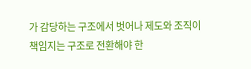가 감당하는 구조에서 벗어나 제도와 조직이 책임지는 구조로 전환해야 한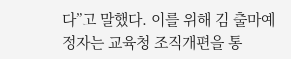다”고 말했다. 이를 위해 김 출마예정자는 교육청 조직개편을 통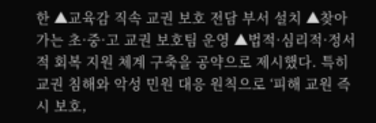한 ▲교육감 직속 교권 보호 전담 부서 설치 ▲찾아가는 초·중·고 교권 보호팀 운영 ▲법적·심리적·정서적 회복 지원 체계 구축을 공약으로 제시했다. 특히 교권 침해와 악성 민원 대응 원칙으로 ‘피해 교원 즉시 보호,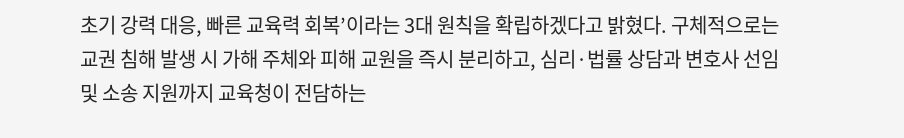초기 강력 대응, 빠른 교육력 회복’이라는 3대 원칙을 확립하겠다고 밝혔다. 구체적으로는 교권 침해 발생 시 가해 주체와 피해 교원을 즉시 분리하고, 심리·법률 상담과 변호사 선임 및 소송 지원까지 교육청이 전담하는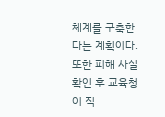체계를 구축한다는 계획이다. 또한 피해 사실 확인 후 교육청이 직